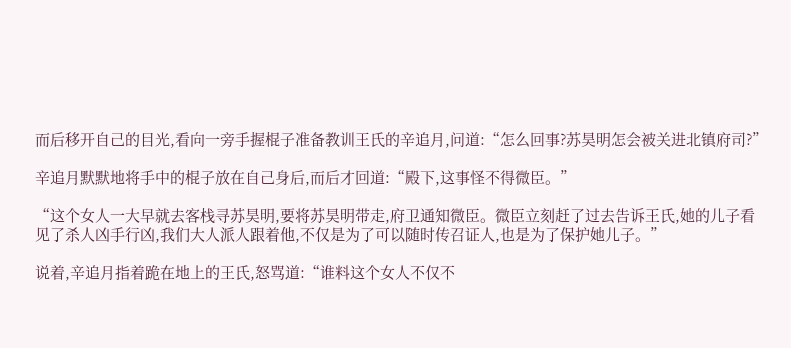而后移开自己的目光,看向一旁手握棍子准备教训王氏的辛追月,问道:“怎么回事?苏昊明怎会被关进北镇府司?”

辛追月默默地将手中的棍子放在自己身后,而后才回道:“殿下,这事怪不得微臣。”

“这个女人一大早就去客栈寻苏昊明,要将苏昊明带走,府卫通知微臣。微臣立刻赶了过去告诉王氏,她的儿子看见了杀人凶手行凶,我们大人派人跟着他,不仅是为了可以随时传召证人,也是为了保护她儿子。”

说着,辛追月指着跪在地上的王氏,怒骂道:“谁料这个女人不仅不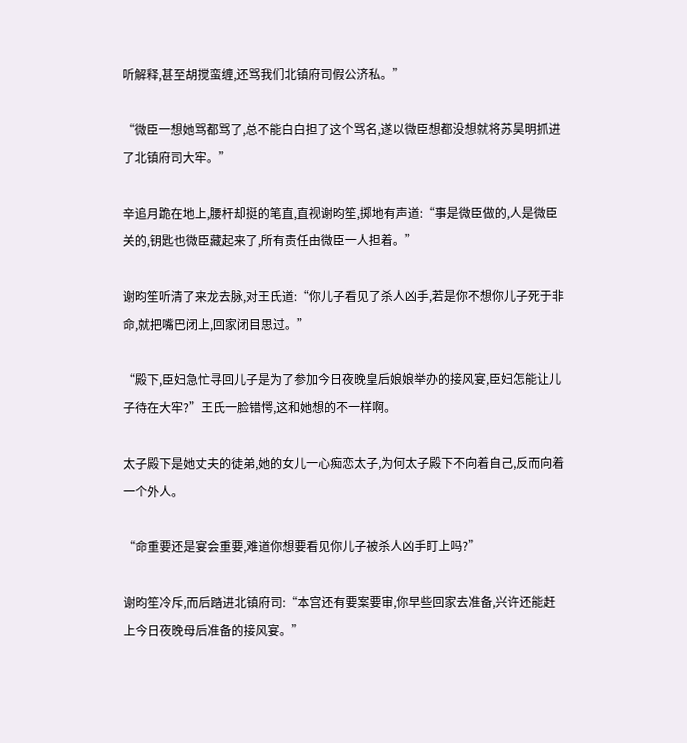听解释,甚至胡搅蛮缠,还骂我们北镇府司假公济私。”

“微臣一想她骂都骂了,总不能白白担了这个骂名,遂以微臣想都没想就将苏昊明抓进了北镇府司大牢。”

辛追月跪在地上,腰杆却挺的笔直,直视谢昀笙,掷地有声道:“事是微臣做的,人是微臣关的,钥匙也微臣藏起来了,所有责任由微臣一人担着。”

谢昀笙听清了来龙去脉,对王氏道:“你儿子看见了杀人凶手,若是你不想你儿子死于非命,就把嘴巴闭上,回家闭目思过。”

“殿下,臣妇急忙寻回儿子是为了参加今日夜晚皇后娘娘举办的接风宴,臣妇怎能让儿子待在大牢?”王氏一脸错愕,这和她想的不一样啊。

太子殿下是她丈夫的徒弟,她的女儿一心痴恋太子,为何太子殿下不向着自己,反而向着一个外人。

“命重要还是宴会重要,难道你想要看见你儿子被杀人凶手盯上吗?”

谢昀笙冷斥,而后踏进北镇府司:“本宫还有要案要审,你早些回家去准备,兴许还能赶上今日夜晚母后准备的接风宴。”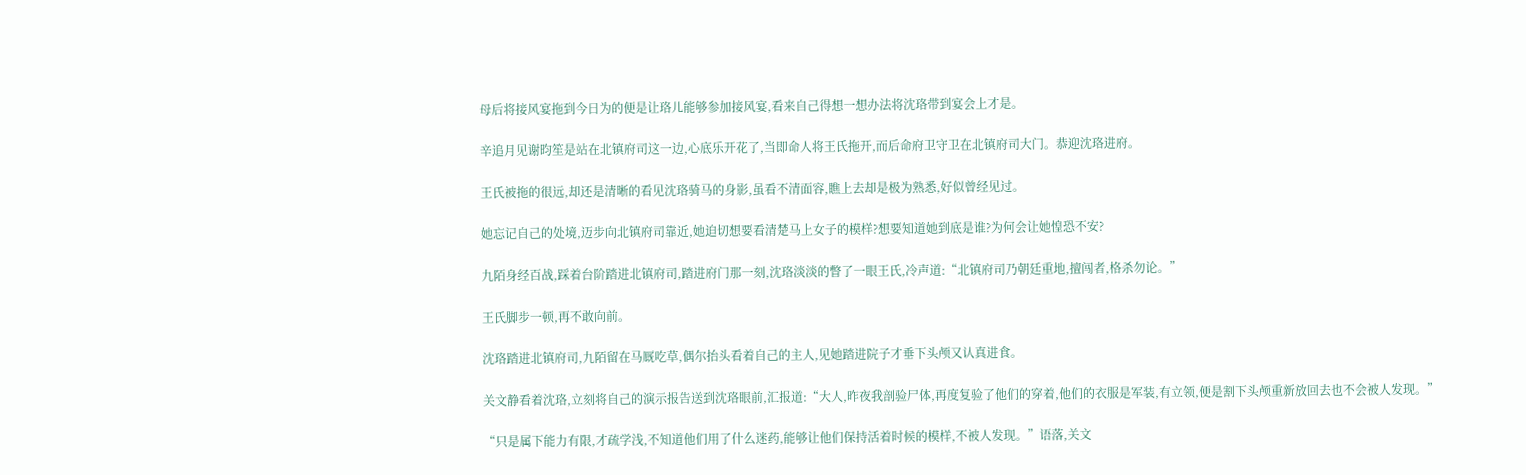母后将接风宴拖到今日为的便是让珞儿能够参加接风宴,看来自己得想一想办法将沈珞带到宴会上才是。

辛追月见谢昀笙是站在北镇府司这一边,心底乐开花了,当即命人将王氏拖开,而后命府卫守卫在北镇府司大门。恭迎沈珞进府。

王氏被拖的很远,却还是清晰的看见沈珞骑马的身影,虽看不清面容,瞧上去却是极为熟悉,好似曾经见过。

她忘记自己的处境,迈步向北镇府司靠近,她迫切想要看清楚马上女子的模样?想要知道她到底是谁?为何会让她惶恐不安?

九陌身经百战,踩着台阶踏进北镇府司,踏进府门那一刻,沈珞淡淡的瞥了一眼王氏,冷声道:“北镇府司乃朝廷重地,擅闯者,格杀勿论。”

王氏脚步一顿,再不敢向前。

沈珞踏进北镇府司,九陌留在马厩吃草,偶尔抬头看着自己的主人,见她踏进院子才垂下头颅又认真进食。

关文静看着沈珞,立刻将自己的演示报告送到沈珞眼前,汇报道:“大人,昨夜我剖验尸体,再度复验了他们的穿着,他们的衣服是军装,有立领,便是割下头颅重新放回去也不会被人发现。”

“只是属下能力有限,才疏学浅,不知道他们用了什么迷药,能够让他们保持活着时候的模样,不被人发现。”语落,关文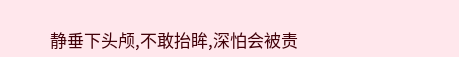静垂下头颅,不敢抬眸,深怕会被责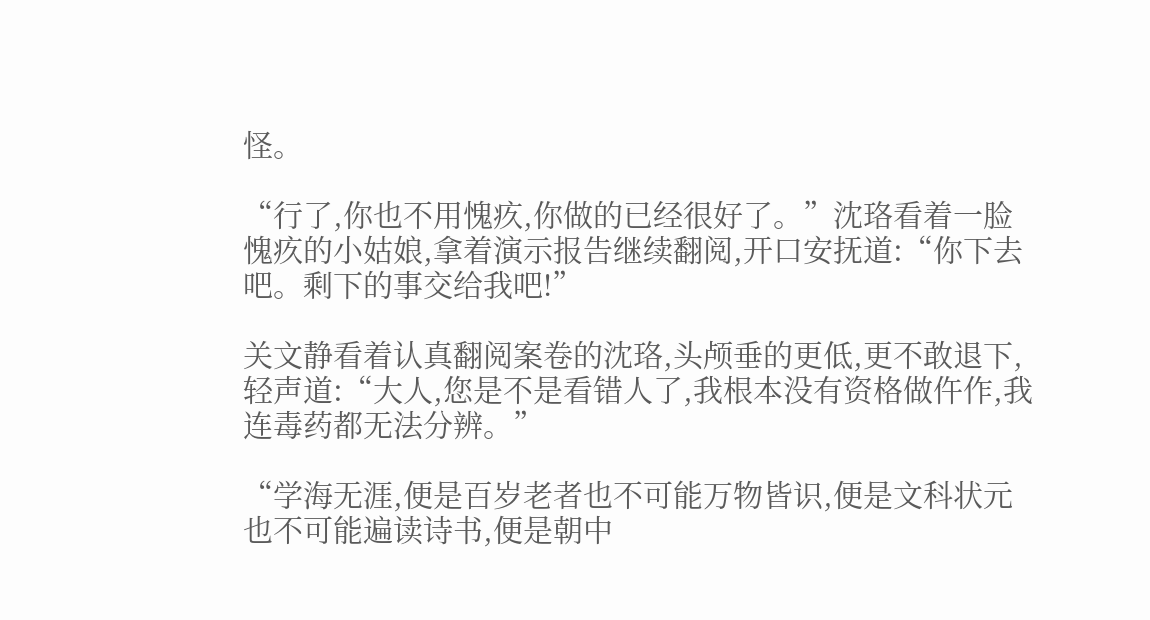怪。

“行了,你也不用愧疚,你做的已经很好了。”沈珞看着一脸愧疚的小姑娘,拿着演示报告继续翻阅,开口安抚道:“你下去吧。剩下的事交给我吧!”

关文静看着认真翻阅案卷的沈珞,头颅垂的更低,更不敢退下,轻声道:“大人,您是不是看错人了,我根本没有资格做仵作,我连毒药都无法分辨。”

“学海无涯,便是百岁老者也不可能万物皆识,便是文科状元也不可能遍读诗书,便是朝中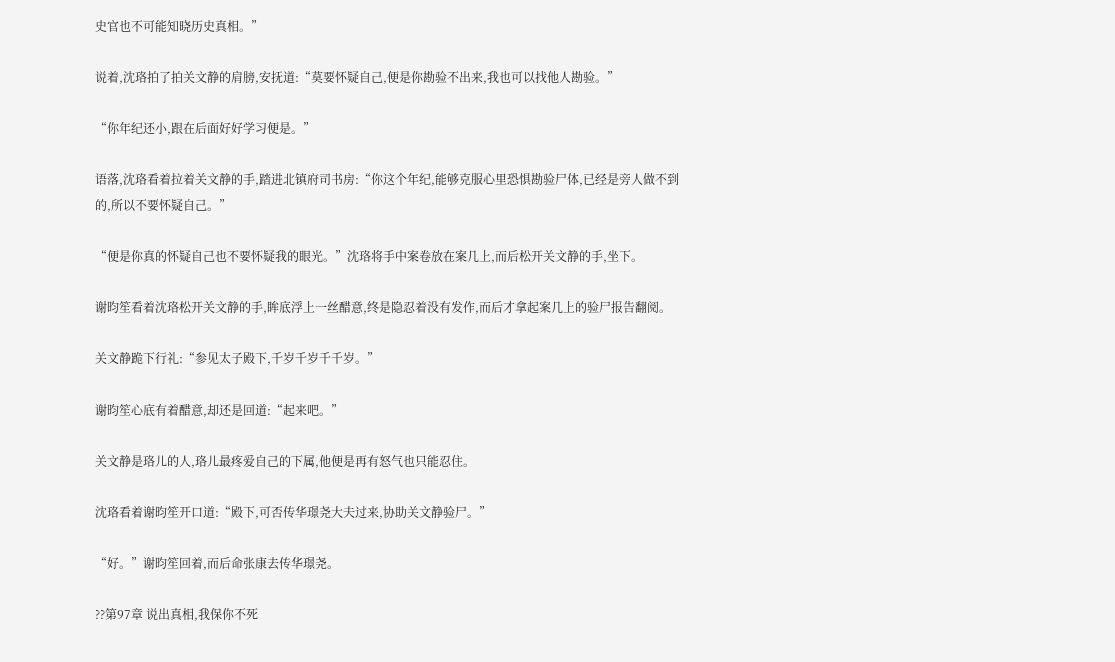史官也不可能知晓历史真相。”

说着,沈珞拍了拍关文静的肩膀,安抚道:“莫要怀疑自己,便是你勘验不出来,我也可以找他人勘验。”

“你年纪还小,跟在后面好好学习便是。”

语落,沈珞看着拉着关文静的手,踏进北镇府司书房:“你这个年纪,能够克服心里恐惧勘验尸体,已经是旁人做不到的,所以不要怀疑自己。”

“便是你真的怀疑自己也不要怀疑我的眼光。”沈珞将手中案卷放在案几上,而后松开关文静的手,坐下。

谢昀笙看着沈珞松开关文静的手,眸底浮上一丝醋意,终是隐忍着没有发作,而后才拿起案几上的验尸报告翻阅。

关文静跪下行礼:“参见太子殿下,千岁千岁千千岁。”

谢昀笙心底有着醋意,却还是回道:“起来吧。”

关文静是珞儿的人,珞儿最疼爱自己的下属,他便是再有怒气也只能忍住。

沈珞看着谢昀笙开口道:“殿下,可否传华璟尧大夫过来,协助关文静验尸。”

“好。”谢昀笙回着,而后命张康去传华璟尧。

??第97章 说出真相,我保你不死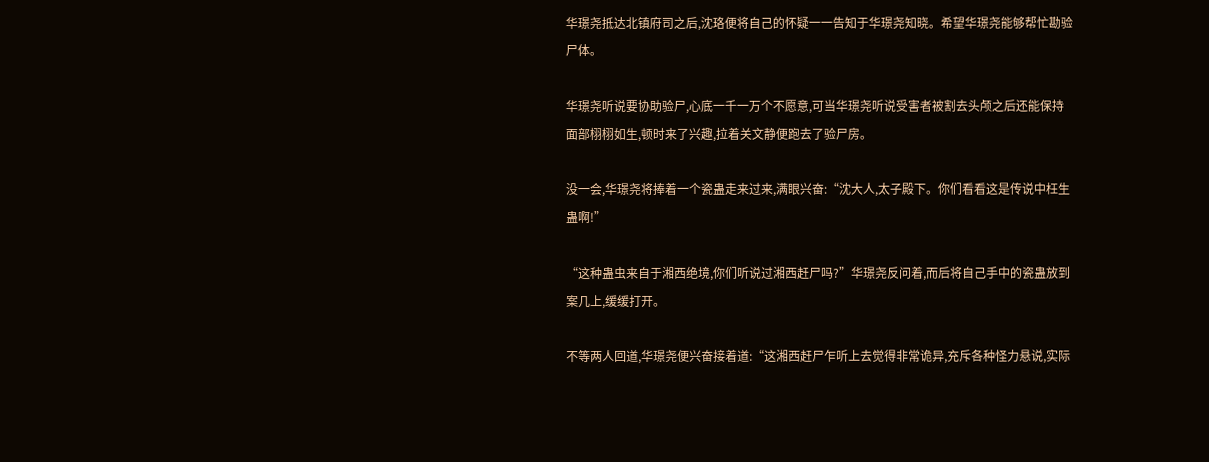华璟尧抵达北镇府司之后,沈珞便将自己的怀疑一一告知于华璟尧知晓。希望华璟尧能够帮忙勘验尸体。

华璟尧听说要协助验尸,心底一千一万个不愿意,可当华璟尧听说受害者被割去头颅之后还能保持面部栩栩如生,顿时来了兴趣,拉着关文静便跑去了验尸房。

没一会,华璟尧将捧着一个瓷蛊走来过来,满眼兴奋:“沈大人,太子殿下。你们看看这是传说中枉生蛊啊!”

“这种蛊虫来自于湘西绝境,你们听说过湘西赶尸吗?”华璟尧反问着,而后将自己手中的瓷蛊放到案几上,缓缓打开。

不等两人回道,华璟尧便兴奋接着道:“这湘西赶尸乍听上去觉得非常诡异,充斥各种怪力悬说,实际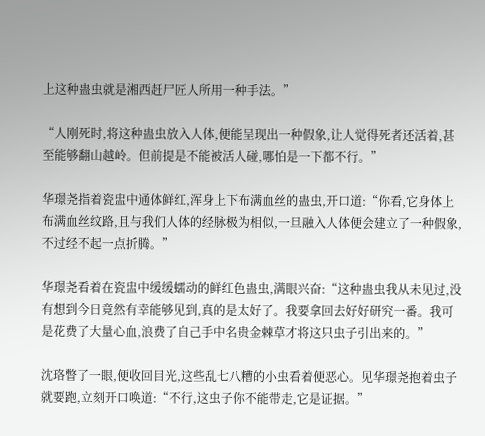上这种蛊虫就是湘西赶尸匠人所用一种手法。”

“人刚死时,将这种蛊虫放入人体,便能呈现出一种假象,让人觉得死者还活着,甚至能够翻山越岭。但前提是不能被活人碰,哪怕是一下都不行。”

华璟尧指着瓷盅中通体鲜红,浑身上下布满血丝的蛊虫,开口道:“你看,它身体上布满血丝纹路,且与我们人体的经脉极为相似,一旦融入人体便会建立了一种假象,不过经不起一点折腾。”

华璟尧看着在瓷盅中缓缓蠕动的鲜红色蛊虫,满眼兴奋:“这种蛊虫我从未见过,没有想到今日竟然有幸能够见到,真的是太好了。我要拿回去好好研究一番。我可是花费了大量心血,浪费了自己手中名贵金棘草才将这只虫子引出来的。”

沈珞瞥了一眼,便收回目光,这些乱七八糟的小虫看着便恶心。见华璟尧抱着虫子就要跑,立刻开口唤道:“不行,这虫子你不能带走,它是证据。”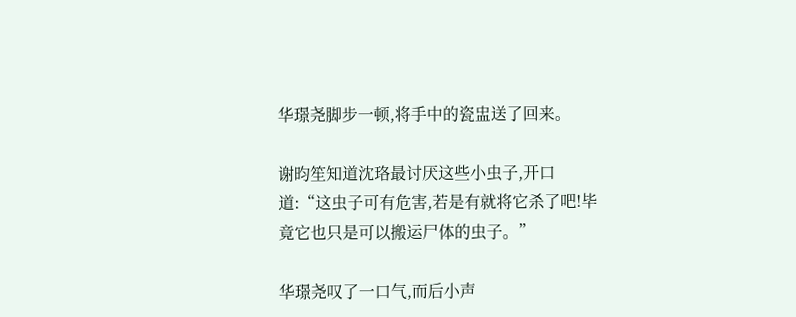华璟尧脚步一顿,将手中的瓷盅送了回来。

谢昀笙知道沈珞最讨厌这些小虫子,开口道:“这虫子可有危害,若是有就将它杀了吧!毕竟它也只是可以搬运尸体的虫子。”

华璟尧叹了一口气,而后小声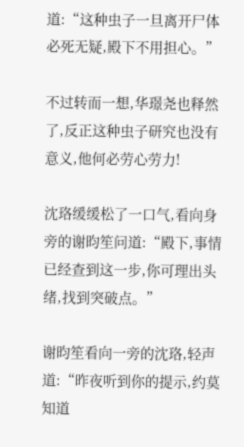道:“这种虫子一旦离开尸体必死无疑,殿下不用担心。”

不过转而一想,华璟尧也释然了,反正这种虫子研究也没有意义,他何必劳心劳力!

沈珞缓缓松了一口气,看向身旁的谢昀笙问道:“殿下,事情已经查到这一步,你可理出头绪,找到突破点。”

谢昀笙看向一旁的沈珞,轻声道:“昨夜听到你的提示,约莫知道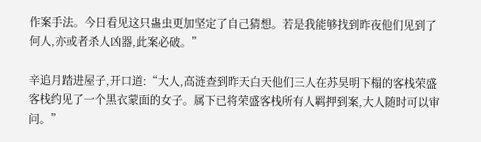作案手法。今日看见这只蛊虫更加坚定了自己猜想。若是我能够找到昨夜他们见到了何人,亦或者杀人凶器,此案必破。”

辛追月踏进屋子,开口道:“大人,高涟查到昨天白天他们三人在苏昊明下榻的客栈荣盛客栈约见了一个黑衣蒙面的女子。属下已将荣盛客栈所有人羁押到案,大人随时可以审问。”